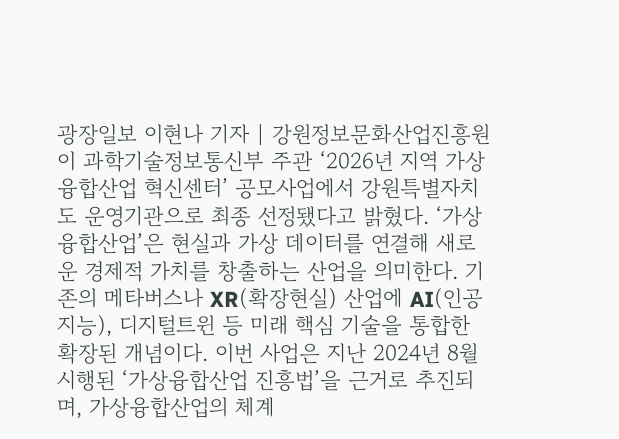광장일보 이현나 기자 | 강원정보문화산업진흥원이 과학기술정보통신부 주관 ‘2026년 지역 가상융합산업 혁신센터’ 공모사업에서 강원특별자치도 운영기관으로 최종 선정됐다고 밝혔다. ‘가상융합산업’은 현실과 가상 데이터를 연결해 새로운 경제적 가치를 창출하는 산업을 의미한다. 기존의 메타버스나 XR(확장현실) 산업에 AI(인공지능), 디지털트윈 등 미래 핵심 기술을 통합한 확장된 개념이다. 이번 사업은 지난 2024년 8월 시행된 ‘가상융합산업 진흥법’을 근거로 추진되며, 가상융합산업의 체계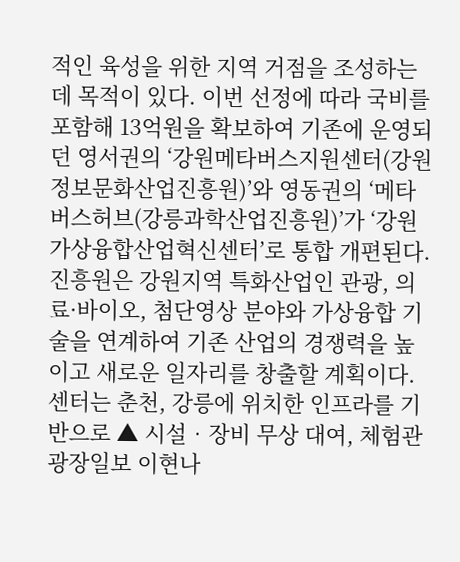적인 육성을 위한 지역 거점을 조성하는 데 목적이 있다. 이번 선정에 따라 국비를 포함해 13억원을 확보하여 기존에 운영되던 영서권의 ‘강원메타버스지원센터(강원정보문화산업진흥원)’와 영동권의 ‘메타버스허브(강릉과학산업진흥원)’가 ‘강원 가상융합산업혁신센터’로 통합 개편된다. 진흥원은 강원지역 특화산업인 관광, 의료·바이오, 첨단영상 분야와 가상융합 기술을 연계하여 기존 산업의 경쟁력을 높이고 새로운 일자리를 창출할 계획이다. 센터는 춘천, 강릉에 위치한 인프라를 기반으로 ▲ 시설‧장비 무상 대여, 체험관
광장일보 이현나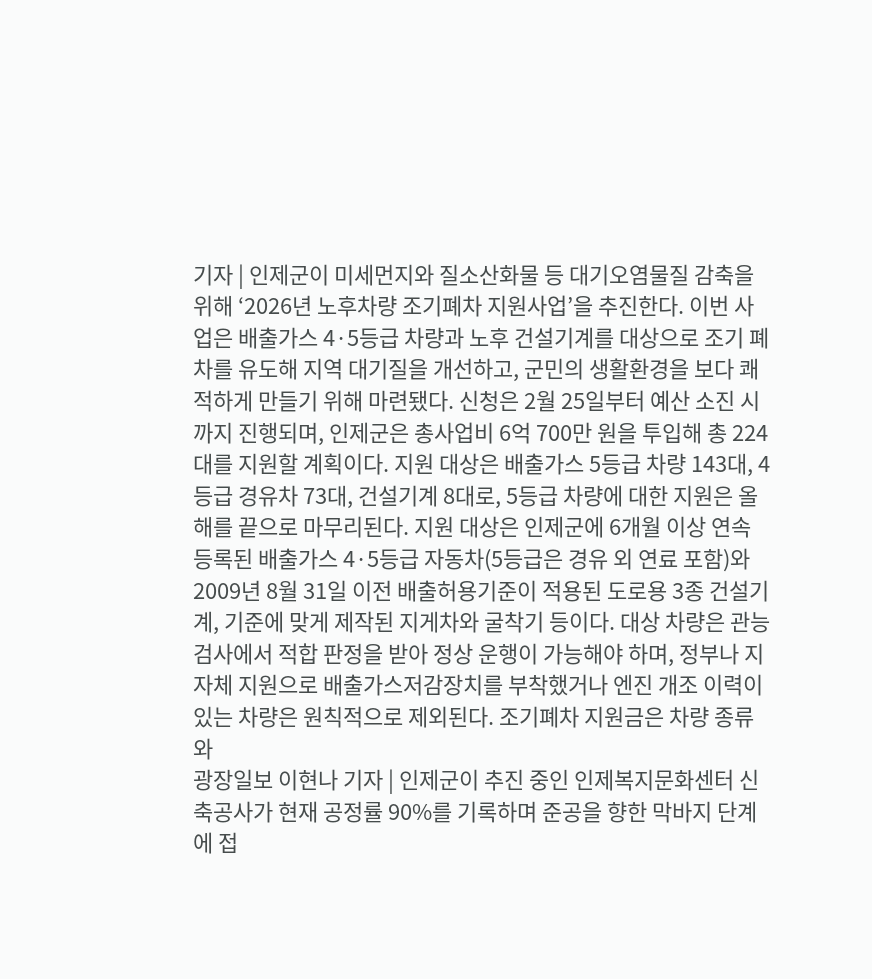기자 | 인제군이 미세먼지와 질소산화물 등 대기오염물질 감축을 위해 ‘2026년 노후차량 조기폐차 지원사업’을 추진한다. 이번 사업은 배출가스 4·5등급 차량과 노후 건설기계를 대상으로 조기 폐차를 유도해 지역 대기질을 개선하고, 군민의 생활환경을 보다 쾌적하게 만들기 위해 마련됐다. 신청은 2월 25일부터 예산 소진 시까지 진행되며, 인제군은 총사업비 6억 700만 원을 투입해 총 224대를 지원할 계획이다. 지원 대상은 배출가스 5등급 차량 143대, 4등급 경유차 73대, 건설기계 8대로, 5등급 차량에 대한 지원은 올해를 끝으로 마무리된다. 지원 대상은 인제군에 6개월 이상 연속 등록된 배출가스 4·5등급 자동차(5등급은 경유 외 연료 포함)와 2009년 8월 31일 이전 배출허용기준이 적용된 도로용 3종 건설기계, 기준에 맞게 제작된 지게차와 굴착기 등이다. 대상 차량은 관능검사에서 적합 판정을 받아 정상 운행이 가능해야 하며, 정부나 지자체 지원으로 배출가스저감장치를 부착했거나 엔진 개조 이력이 있는 차량은 원칙적으로 제외된다. 조기폐차 지원금은 차량 종류와
광장일보 이현나 기자 | 인제군이 추진 중인 인제복지문화센터 신축공사가 현재 공정률 90%를 기록하며 준공을 향한 막바지 단계에 접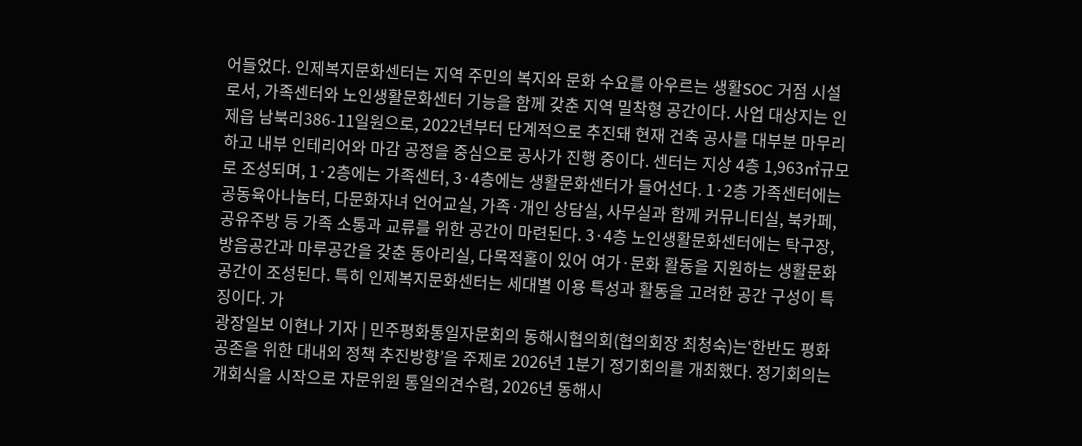어들었다. 인제복지문화센터는 지역 주민의 복지와 문화 수요를 아우르는 생활SOC 거점 시설로서, 가족센터와 노인생활문화센터 기능을 함께 갖춘 지역 밀착형 공간이다. 사업 대상지는 인제읍 남북리386-11일원으로, 2022년부터 단계적으로 추진돼 현재 건축 공사를 대부분 마무리하고 내부 인테리어와 마감 공정을 중심으로 공사가 진행 중이다. 센터는 지상 4층 1,963㎡규모로 조성되며, 1·2층에는 가족센터, 3·4층에는 생활문화센터가 들어선다. 1·2층 가족센터에는 공동육아나눔터, 다문화자녀 언어교실, 가족·개인 상담실, 사무실과 함께 커뮤니티실, 북카페, 공유주방 등 가족 소통과 교류를 위한 공간이 마련된다. 3·4층 노인생활문화센터에는 탁구장, 방음공간과 마루공간을 갖춘 동아리실, 다목적홀이 있어 여가·문화 활동을 지원하는 생활문화 공간이 조성된다. 특히 인제복지문화센터는 세대별 이용 특성과 활동을 고려한 공간 구성이 특징이다. 가
광장일보 이현나 기자 | 민주평화통일자문회의 동해시협의회(협의회장 최청숙)는‘한반도 평화공존을 위한 대내외 정책 추진방향’을 주제로 2026년 1분기 정기회의를 개최했다. 정기회의는 개회식을 시작으로 자문위원 통일의견수렴, 2026년 동해시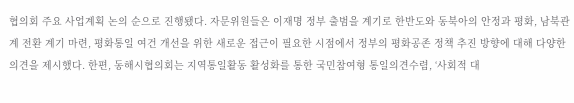협의회 주요 사업계획 논의 순으로 진행됐다. 자문위원들은 이재명 정부 출범을 계기로 한반도와 동북아의 안정과 평화, 남북관계 전환 계기 마련, 평화통일 여건 개선을 위한 새로운 접근이 필요한 시점에서 정부의 평화공존 정책 추진 방향에 대해 다양한 의견을 제시했다. 한편, 동해시협의회는 지역통일활동 활성화를 통한 국민참여형 통일의견수렴, ‘사회적 대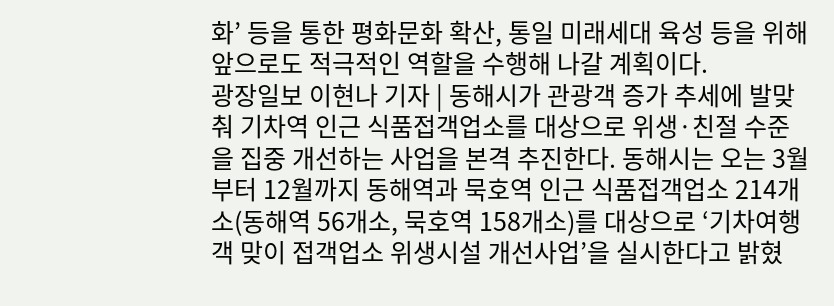화’ 등을 통한 평화문화 확산, 통일 미래세대 육성 등을 위해 앞으로도 적극적인 역할을 수행해 나갈 계획이다.
광장일보 이현나 기자 | 동해시가 관광객 증가 추세에 발맞춰 기차역 인근 식품접객업소를 대상으로 위생·친절 수준을 집중 개선하는 사업을 본격 추진한다. 동해시는 오는 3월부터 12월까지 동해역과 묵호역 인근 식품접객업소 214개소(동해역 56개소, 묵호역 158개소)를 대상으로 ‘기차여행객 맞이 접객업소 위생시설 개선사업’을 실시한다고 밝혔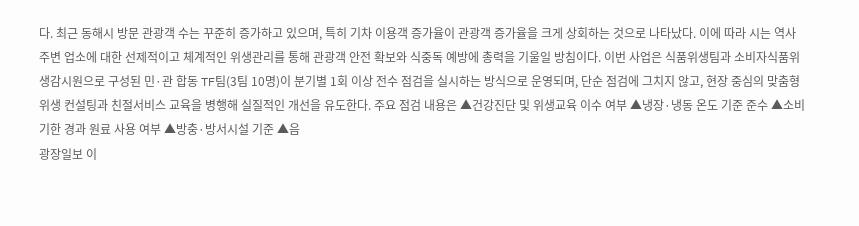다. 최근 동해시 방문 관광객 수는 꾸준히 증가하고 있으며, 특히 기차 이용객 증가율이 관광객 증가율을 크게 상회하는 것으로 나타났다. 이에 따라 시는 역사 주변 업소에 대한 선제적이고 체계적인 위생관리를 통해 관광객 안전 확보와 식중독 예방에 총력을 기울일 방침이다. 이번 사업은 식품위생팀과 소비자식품위생감시원으로 구성된 민·관 합동 TF팀(3팀 10명)이 분기별 1회 이상 전수 점검을 실시하는 방식으로 운영되며, 단순 점검에 그치지 않고, 현장 중심의 맞춤형 위생 컨설팅과 친절서비스 교육을 병행해 실질적인 개선을 유도한다. 주요 점검 내용은 ▲건강진단 및 위생교육 이수 여부 ▲냉장·냉동 온도 기준 준수 ▲소비기한 경과 원료 사용 여부 ▲방충·방서시설 기준 ▲음
광장일보 이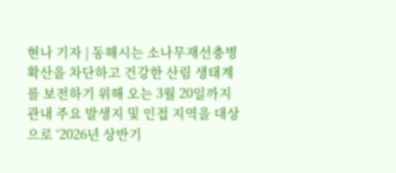현나 기자 | 동해시는 소나무재선충병 확산을 차단하고 건강한 산림 생태계를 보전하기 위해 오는 3월 20일까지 관내 주요 발생지 및 인접 지역을 대상으로 ‘2026년 상반기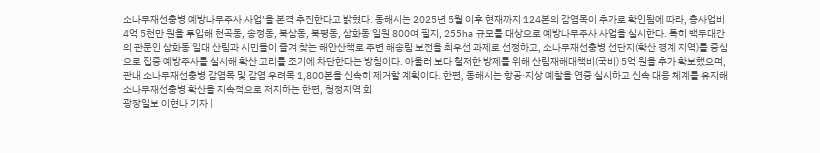소나무재선충병 예방나무주사 사업’을 본격 추진한다고 밝혔다. 동해시는 2025년 5월 이후 현재까지 124본의 감염목이 추가로 확인됨에 따라, 총사업비 4억 5천만 원을 투입해 천곡동, 송정동, 북삼동, 북평동, 삼화동 일원 800여 필지, 255ha 규모를 대상으로 예방나무주사 사업을 실시한다. 특히 백두대간의 관문인 삼화동 일대 산림과 시민들이 즐겨 찾는 해안산책로 주변 해송림 보전을 최우선 과제로 선정하고, 소나무재선충병 선단지(확산 경계 지역)를 중심으로 집중 예방주사를 실시해 확산 고리를 조기에 차단한다는 방침이다. 아울러 보다 철저한 방제를 위해 산림재해대책비(국비) 5억 원을 추가 확보했으며, 관내 소나무재선충병 감염목 및 감염 우려목 1,800본을 신속히 제거할 계획이다. 한편, 동해시는 항공·지상 예찰을 연중 실시하고 신속 대응 체계를 유지해 소나무재선충병 확산을 지속적으로 저지하는 한편, 청정지역 회
광장일보 이현나 기자 |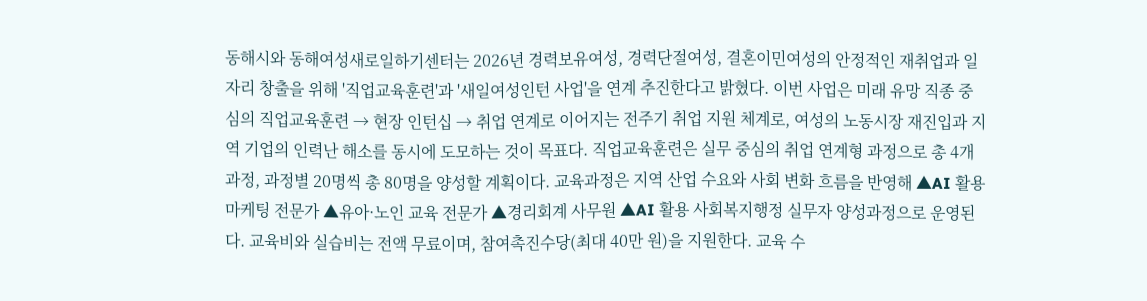동해시와 동해여성새로일하기센터는 2026년 경력보유여성, 경력단절여성, 결혼이민여성의 안정적인 재취업과 일자리 창출을 위해 '직업교육훈련'과 '새일여성인턴 사업'을 연계 추진한다고 밝혔다. 이번 사업은 미래 유망 직종 중심의 직업교육훈련 → 현장 인턴십 → 취업 연계로 이어지는 전주기 취업 지원 체계로, 여성의 노동시장 재진입과 지역 기업의 인력난 해소를 동시에 도모하는 것이 목표다. 직업교육훈련은 실무 중심의 취업 연계형 과정으로 총 4개 과정, 과정별 20명씩 총 80명을 양성할 계획이다. 교육과정은 지역 산업 수요와 사회 변화 흐름을 반영해 ▲AI 활용 마케팅 전문가 ▲유아·노인 교육 전문가 ▲경리회계 사무원 ▲AI 활용 사회복지행정 실무자 양성과정으로 운영된다. 교육비와 실습비는 전액 무료이며, 참여촉진수당(최대 40만 원)을 지원한다. 교육 수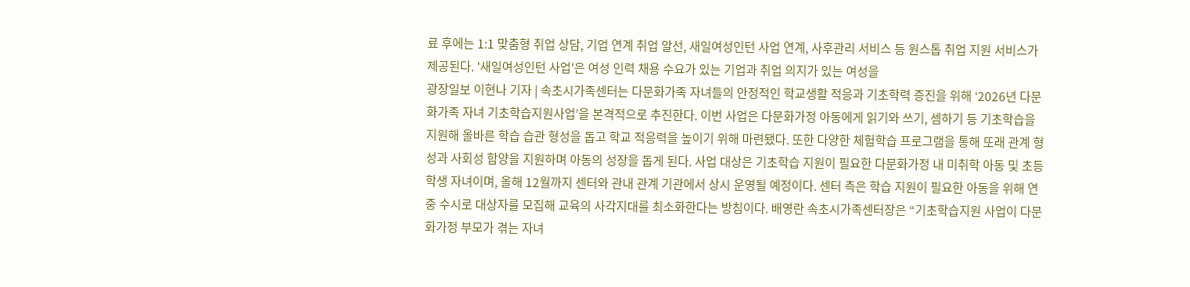료 후에는 1:1 맞춤형 취업 상담, 기업 연계 취업 알선, 새일여성인턴 사업 연계, 사후관리 서비스 등 원스톱 취업 지원 서비스가 제공된다. '새일여성인턴 사업'은 여성 인력 채용 수요가 있는 기업과 취업 의지가 있는 여성을
광장일보 이현나 기자 | 속초시가족센터는 다문화가족 자녀들의 안정적인 학교생활 적응과 기초학력 증진을 위해 ‘2026년 다문화가족 자녀 기초학습지원사업’을 본격적으로 추진한다. 이번 사업은 다문화가정 아동에게 읽기와 쓰기, 셈하기 등 기초학습을 지원해 올바른 학습 습관 형성을 돕고 학교 적응력을 높이기 위해 마련됐다. 또한 다양한 체험학습 프로그램을 통해 또래 관계 형성과 사회성 함양을 지원하며 아동의 성장을 돕게 된다. 사업 대상은 기초학습 지원이 필요한 다문화가정 내 미취학 아동 및 초등학생 자녀이며, 올해 12월까지 센터와 관내 관계 기관에서 상시 운영될 예정이다. 센터 측은 학습 지원이 필요한 아동을 위해 연중 수시로 대상자를 모집해 교육의 사각지대를 최소화한다는 방침이다. 배영란 속초시가족센터장은 “기초학습지원 사업이 다문화가정 부모가 겪는 자녀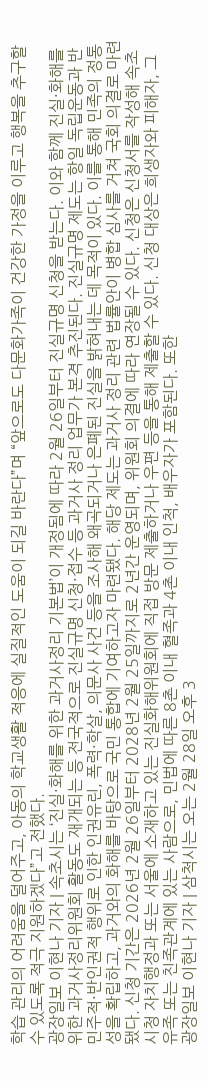학습 관리의 어려움을 덜어주고, 아동의 학교생활 적응에 실질적인 도움이 되길 바란다”며 “앞으로도 다문화가족이 건강한 가정을 이루고 행복을 추구할 수 있도록 적극 지원하겠다”고 전했다.
광장일보 이현나 기자 | 속초시는 ‘진실·화해를 위한 과거사정리 기본법’이 개정됨에 따라 2월 26일부터 진실규명 신청을 받는다. 이와 함께 진실·화해를 위한 과거사정리위원회 활동도 재개되는 등 전국적으로 진실규명 신청·접수 등 과거사 정리 업무가 본격 추진된다. 진실규명 제도는 항일 독립운동과 반민주적·반인권적 행위로 인한 인권유린, 폭력·학살, 의문사 사건 등을 조사해 왜곡되거나 은폐된 진실을 밝혀내는 데 목적이 있다. 이를 통해 민족의 정통성을 확립하고, 과거와의 화해를 바탕으로 국민 통합에 기여하고자 마련됐다. 해당 제도는 과거사 정리 관련 법률안이 병합 심사를 거쳐 국회 의결로 마련됐다. 신청 기간은 2026년 2월 26일부터 2028년 2월 25일까지로 2년간 운영되며, 위원회 의결에 따라 연장될 수 있다. 신청은 신청서를 작성해 속초시청 자치행정과 또는 서울에 소재하고 있는 진실화해위원회에 직접 방문 제출하거나 우편 등을 통해 제출할 수 있다. 신청 대상은 희생자와 피해자, 그 유족 또는 친족관계에 있는 사람으로, 민법에 따른 8촌 이내 혈족과 4촌 이내 인척, 배우자가 포함된다. 또한
광장일보 이현나 기자 | 삼척시는 오는 2월 28일 오후 3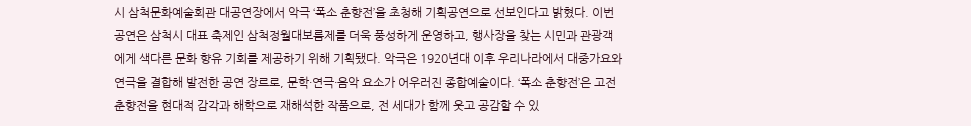시 삼척문화예술회관 대공연장에서 악극 ‘폭소 춘향전’을 초청해 기획공연으로 선보인다고 밝혔다. 이번 공연은 삼척시 대표 축제인 삼척정월대보름제를 더욱 풍성하게 운영하고, 행사장을 찾는 시민과 관광객에게 색다른 문화 향유 기회를 제공하기 위해 기획됐다. 악극은 1920년대 이후 우리나라에서 대중가요와 연극을 결합해 발전한 공연 장르로, 문학·연극·음악 요소가 어우러진 종합예술이다. ‘폭소 춘향전’은 고전 춘향전을 현대적 감각과 해학으로 재해석한 작품으로, 전 세대가 함께 웃고 공감할 수 있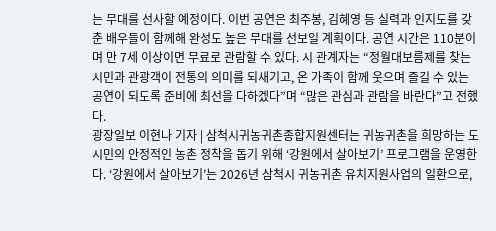는 무대를 선사할 예정이다. 이번 공연은 최주봉, 김혜영 등 실력과 인지도를 갖춘 배우들이 함께해 완성도 높은 무대를 선보일 계획이다. 공연 시간은 110분이며 만 7세 이상이면 무료로 관람할 수 있다. 시 관계자는 “정월대보름제를 찾는 시민과 관광객이 전통의 의미를 되새기고, 온 가족이 함께 웃으며 즐길 수 있는 공연이 되도록 준비에 최선을 다하겠다”며 “많은 관심과 관람을 바란다”고 전했다.
광장일보 이현나 기자 | 삼척시귀농귀촌종합지원센터는 귀농귀촌을 희망하는 도시민의 안정적인 농촌 정착을 돕기 위해 ‘강원에서 살아보기’ 프로그램을 운영한다. ‘강원에서 살아보기’는 2026년 삼척시 귀농귀촌 유치지원사업의 일환으로,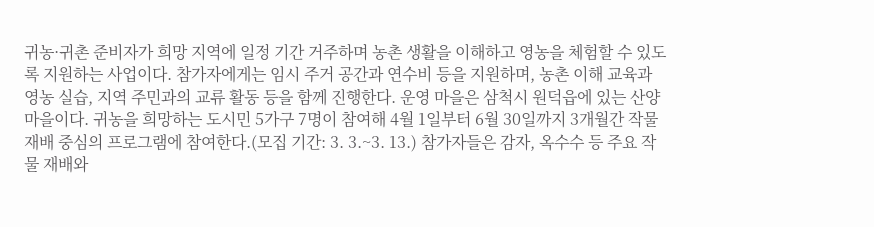귀농·귀촌 준비자가 희망 지역에 일정 기간 거주하며 농촌 생활을 이해하고 영농을 체험할 수 있도록 지원하는 사업이다. 참가자에게는 임시 주거 공간과 연수비 등을 지원하며, 농촌 이해 교육과 영농 실습, 지역 주민과의 교류 활동 등을 함께 진행한다. 운영 마을은 삼척시 원덕읍에 있는 산양마을이다. 귀농을 희망하는 도시민 5가구 7명이 참여해 4월 1일부터 6월 30일까지 3개월간 작물 재배 중심의 프로그램에 참여한다.(모집 기간: 3. 3.~3. 13.) 참가자들은 감자, 옥수수 등 주요 작물 재배와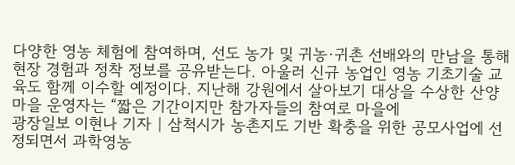다양한 영농 체험에 참여하며, 선도 농가 및 귀농·귀촌 선배와의 만남을 통해 현장 경험과 정착 정보를 공유받는다. 아울러 신규 농업인 영농 기초기술 교육도 함께 이수할 예정이다. 지난해 강원에서 살아보기 대상을 수상한 산양마을 운영자는 “짧은 기간이지만 참가자들의 참여로 마을에
광장일보 이현나 기자 | 삼척시가 농촌지도 기반 확충을 위한 공모사업에 선정되면서 과학영농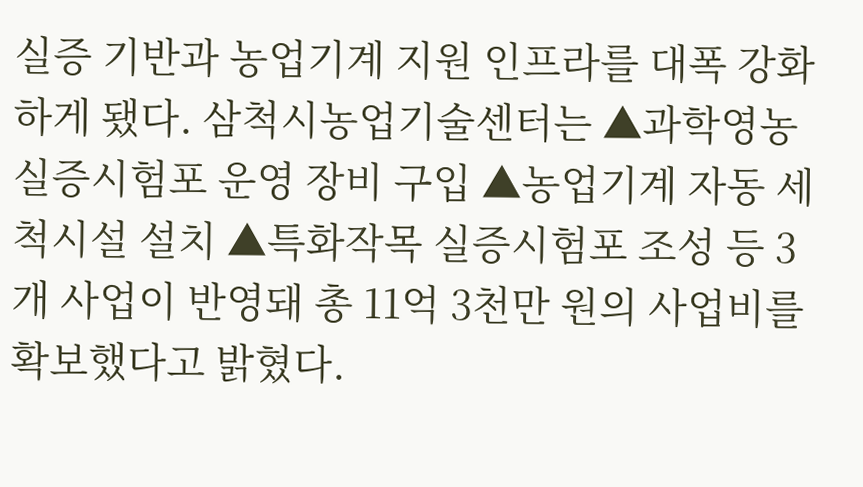실증 기반과 농업기계 지원 인프라를 대폭 강화하게 됐다. 삼척시농업기술센터는 ▲과학영농 실증시험포 운영 장비 구입 ▲농업기계 자동 세척시설 설치 ▲특화작목 실증시험포 조성 등 3개 사업이 반영돼 총 11억 3천만 원의 사업비를 확보했다고 밝혔다.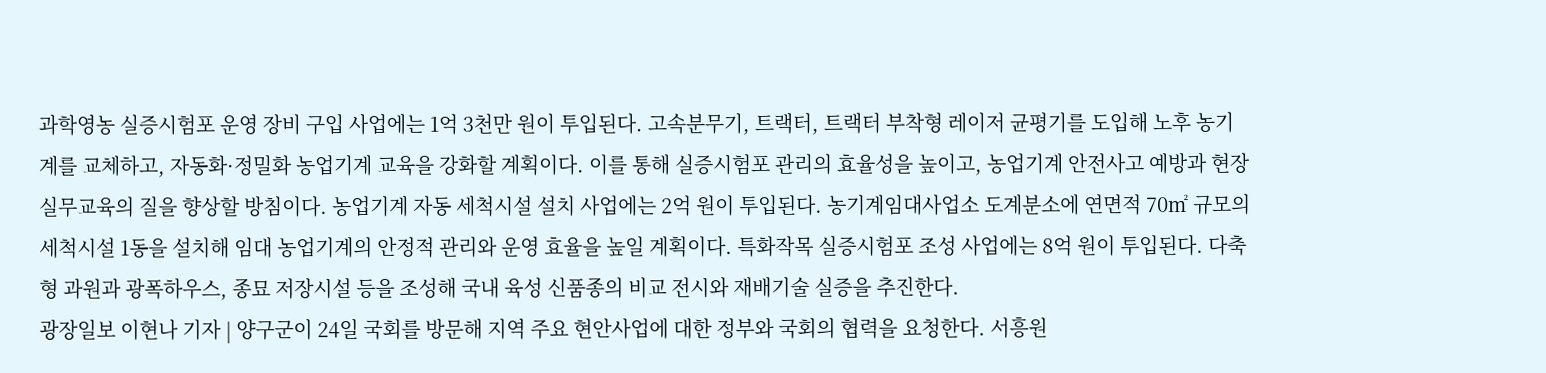과학영농 실증시험포 운영 장비 구입 사업에는 1억 3천만 원이 투입된다. 고속분무기, 트랙터, 트랙터 부착형 레이저 균평기를 도입해 노후 농기계를 교체하고, 자동화·정밀화 농업기계 교육을 강화할 계획이다. 이를 통해 실증시험포 관리의 효율성을 높이고, 농업기계 안전사고 예방과 현장 실무교육의 질을 향상할 방침이다. 농업기계 자동 세척시설 설치 사업에는 2억 원이 투입된다. 농기계임대사업소 도계분소에 연면적 70㎡ 규모의 세척시설 1동을 설치해 임대 농업기계의 안정적 관리와 운영 효율을 높일 계획이다. 특화작목 실증시험포 조성 사업에는 8억 원이 투입된다. 다축형 과원과 광폭하우스, 종묘 저장시설 등을 조성해 국내 육성 신품종의 비교 전시와 재배기술 실증을 추진한다.
광장일보 이현나 기자 | 양구군이 24일 국회를 방문해 지역 주요 현안사업에 대한 정부와 국회의 협력을 요청한다. 서흥원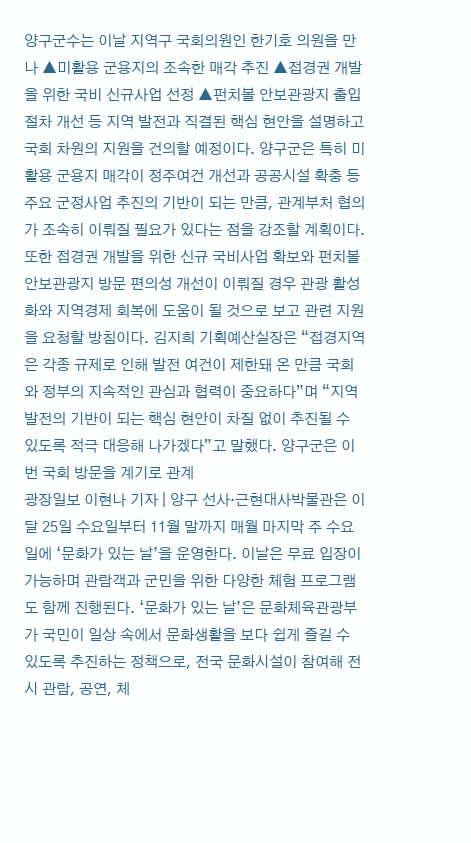양구군수는 이날 지역구 국회의원인 한기호 의원을 만나 ▲미활용 군용지의 조속한 매각 추진 ▲접경권 개발을 위한 국비 신규사업 선정 ▲펀치볼 안보관광지 출입 절차 개선 등 지역 발전과 직결된 핵심 현안을 설명하고 국회 차원의 지원을 건의할 예정이다. 양구군은 특히 미활용 군용지 매각이 정주여건 개선과 공공시설 확충 등 주요 군정사업 추진의 기반이 되는 만큼, 관계부처 협의가 조속히 이뤄질 필요가 있다는 점을 강조할 계획이다. 또한 접경권 개발을 위한 신규 국비사업 확보와 펀치볼 안보관광지 방문 편의성 개선이 이뤄질 경우 관광 활성화와 지역경제 회복에 도움이 될 것으로 보고 관련 지원을 요청할 방침이다. 김지희 기획예산실장은 “접경지역은 각종 규제로 인해 발전 여건이 제한돼 온 만큼 국회와 정부의 지속적인 관심과 협력이 중요하다”며 “지역 발전의 기반이 되는 핵심 현안이 차질 없이 추진될 수 있도록 적극 대응해 나가겠다”고 말했다. 양구군은 이번 국회 방문을 계기로 관계
광장일보 이현나 기자 | 양구 선사·근현대사박물관은 이달 25일 수요일부터 11월 말까지 매월 마지막 주 수요일에 ‘문화가 있는 날’을 운영한다. 이날은 무료 입장이 가능하며 관람객과 군민을 위한 다양한 체험 프로그램도 함께 진행된다. ‘문화가 있는 날’은 문화체육관광부가 국민이 일상 속에서 문화생활을 보다 쉽게 즐길 수 있도록 추진하는 정책으로, 전국 문화시설이 참여해 전시 관람, 공연, 체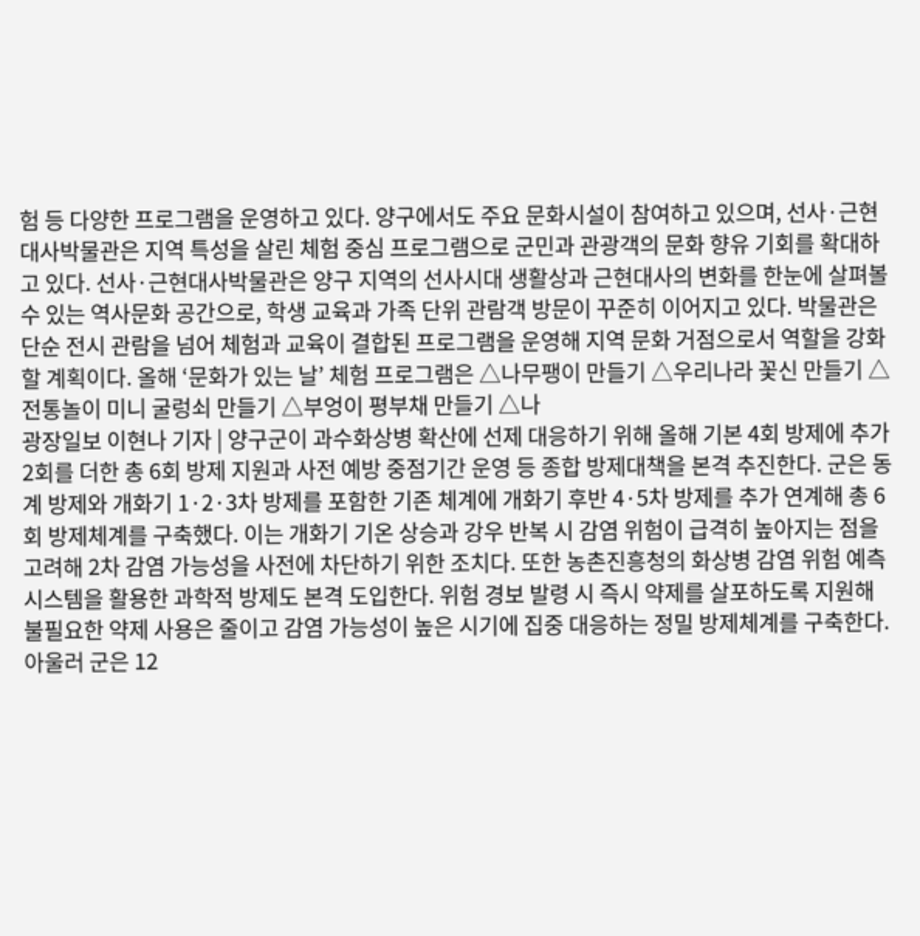험 등 다양한 프로그램을 운영하고 있다. 양구에서도 주요 문화시설이 참여하고 있으며, 선사·근현대사박물관은 지역 특성을 살린 체험 중심 프로그램으로 군민과 관광객의 문화 향유 기회를 확대하고 있다. 선사·근현대사박물관은 양구 지역의 선사시대 생활상과 근현대사의 변화를 한눈에 살펴볼 수 있는 역사문화 공간으로, 학생 교육과 가족 단위 관람객 방문이 꾸준히 이어지고 있다. 박물관은 단순 전시 관람을 넘어 체험과 교육이 결합된 프로그램을 운영해 지역 문화 거점으로서 역할을 강화할 계획이다. 올해 ‘문화가 있는 날’ 체험 프로그램은 △나무팽이 만들기 △우리나라 꽃신 만들기 △전통놀이 미니 굴렁쇠 만들기 △부엉이 평부채 만들기 △나
광장일보 이현나 기자 | 양구군이 과수화상병 확산에 선제 대응하기 위해 올해 기본 4회 방제에 추가 2회를 더한 총 6회 방제 지원과 사전 예방 중점기간 운영 등 종합 방제대책을 본격 추진한다. 군은 동계 방제와 개화기 1·2·3차 방제를 포함한 기존 체계에 개화기 후반 4·5차 방제를 추가 연계해 총 6회 방제체계를 구축했다. 이는 개화기 기온 상승과 강우 반복 시 감염 위험이 급격히 높아지는 점을 고려해 2차 감염 가능성을 사전에 차단하기 위한 조치다. 또한 농촌진흥청의 화상병 감염 위험 예측 시스템을 활용한 과학적 방제도 본격 도입한다. 위험 경보 발령 시 즉시 약제를 살포하도록 지원해 불필요한 약제 사용은 줄이고 감염 가능성이 높은 시기에 집중 대응하는 정밀 방제체계를 구축한다. 아울러 군은 12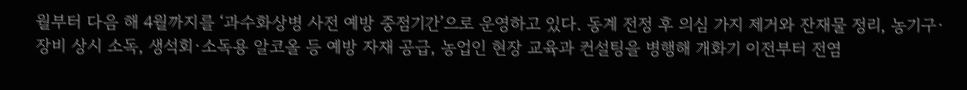월부터 다음 해 4월까지를 ‘과수화상병 사전 예방 중점기간’으로 운영하고 있다. 동계 전정 후 의심 가지 제거와 잔재물 정리, 농기구·장비 상시 소독, 생석회·소독용 알코올 등 예방 자재 공급, 농업인 현장 교육과 컨설팅을 병행해 개화기 이전부터 전염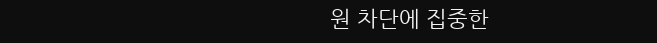원 차단에 집중한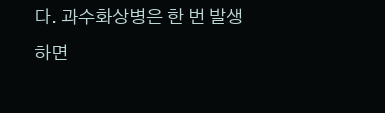다. 과수화상병은 한 번 발생하면